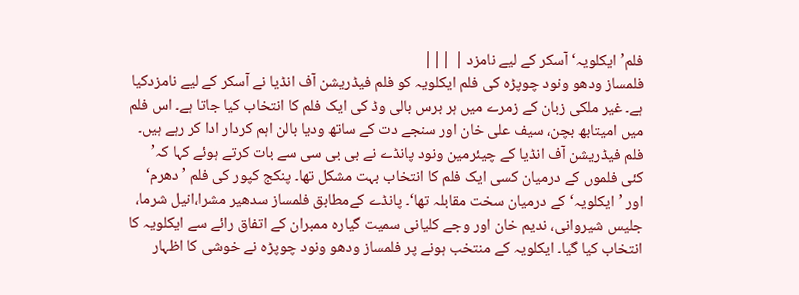فلم’ایکلویہ‘ آسکر کے لیے نامزد | |||
فلمساز ودھو ونود چوپڑہ کی فلم ایکلویہ کو فلم فیڈریشن آف انڈیا نے آسکر کے لیے نامزدکیا ہے۔ غیر ملکی زبان کے زمرے میں ہر برس بالی وڈ کی ایک فلم کا انتخاب کیا جاتا ہے۔ اس فلم میں امیتابھ بچن، سیف علی خان اور سنجے دت کے ساتھ ودیا بالن اہم کردار ادا کر رہے ہیں۔ فلم فیڈریشن آف انڈیا کے چیئرمین ونود پانڈے نے بی بی سی سے بات کرتے ہوئے کہا کہ’ کئی فلموں کے درمیان کسی ایک فلم کا انتخاب بہت مشکل تھا۔ پنکج کپور کی فلم ’دھرم‘ اور ’ایکلویہ‘ کے درمیان سخت مقابلہ تھا‘۔ پانڈے کےمطابق فلمساز سدھیر مشرا،انیل شرما، جلیس شیروانی، ندیم خان اور وجے کلیانی سمیت گیارہ ممبران کے اتفاق رائے سے ایکلویہ کا انتخاب کیا گیا۔ ایکلویہ کے منتخب ہونے پر فلمساز ودھو ونود چوپڑہ نے خوشی کا اظہار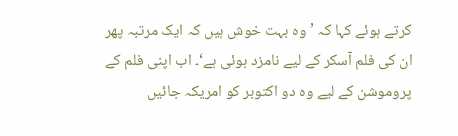کرتے ہوئے کہا کہ ’ وہ بہت خوش ہیں کہ ایک مرتبہ پھر ان کی فلم آسکر کے لیے نامزد ہوئی ہے‘۔ اب اپنی فلم کے پروموشن کے لیے وہ دو اکتوبر کو امریکہ جائیں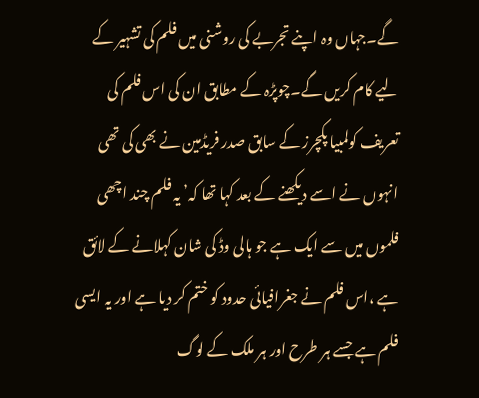گے۔جہاں وہ اپنے تجربے کی روشنی میں فلم کی تشہیر کے لیے کام کریں گے۔چوپڑہ کے مطابق ان کی اس فلم کی تعریف کولمبیا پکچرز کے سابق صدر فریڈمین نے بھی کی تھی انہوں نے اسے دیکھنے کے بعد کہا تھا کہ’ یہ فلم چند اچھی فلموں میں سے ایک ہے جو ہالی وڈ کی شان کہلانے کے لائق ہے ،اس فلم نے جغرافیائی حدود کو ختم کر دیا ہے اور یہ ایسی فلم ہے جسے ہر طرح اور ہر ملک کے لوگ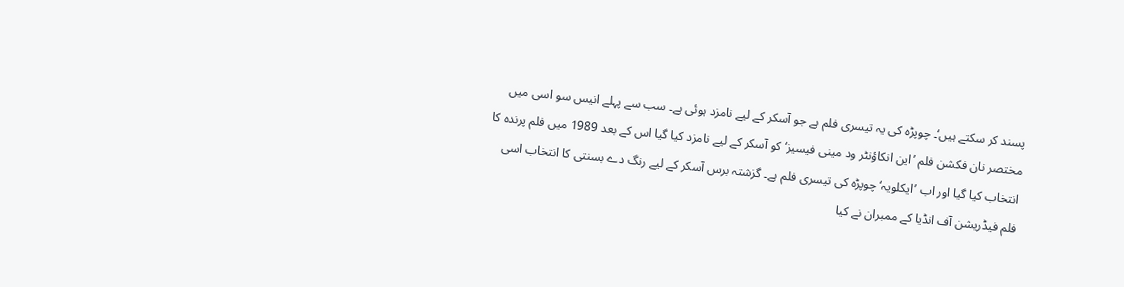پسند کر سکتے ہیں‘۔ چوپڑہ کی یہ تیسری فلم ہے جو آسکر کے لیے نامزد ہوئی ہے۔ سب سے پہلے انیس سو اسی میں مختصر نان فکشن فلم ’این انکاؤنٹر ود مینی فیسیز‘ کو آسکر کے لیے نامزد کیا گیا اس کے بعد 1989 میں فلم پرندہ کا انتخاب کیا گیا اور اب ’ایکلویہ‘ چوپڑہ کی تیسری فلم ہے۔ گزشتہ برس آسکر کے لیے رنگ دے بسنتی کا انتخاب اسی فلم فیڈریشن آف انڈیا کے ممبران نے کیا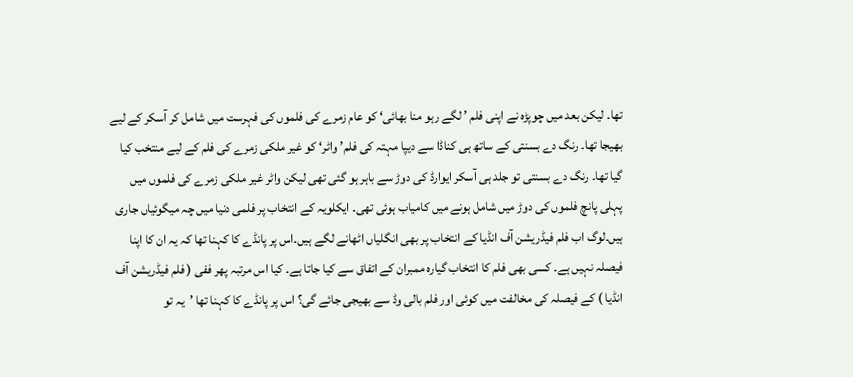تھا۔ لیکن بعد میں چوپڑہ نے اپنی فلم ’ لگے رہو منا بھائی‘ کو عام زمرے کی فلموں کی فہرست میں شامل کر آسکر کے لیے بھیجا تھا۔ رنگ دے بسنتی کے ساتھ ہی کناڈا سے دیپا مہتہ کی فلم’ واٹر‘ کو غیر ملکی زمرے کی فلم کے لیے منتخب کیا گیا تھا۔ رنگ دے بسنتی تو جلد ہی آسکر ایوارڈ کی دوڑ سے باہر ہو گئی تھی لیکن واٹر غیر ملکی زمرے کی فلموں میں پہلی پانچ فلموں کی دوڑ میں شامل ہونے میں کامیاب ہوئی تھی۔ ایکلویہ کے انتخاب پر فلمی دنیا میں چہ میگوئیاں جاری ہیں۔لوگ اب فلم فیڈریشن آف انڈیا کے انتخاب پر بھی انگلیاں اٹھانے لگے ہیں۔اس پر پانڈے کا کہنا تھا کہ یہ ان کا اپنا فیصلہ نہیں ہے۔ کسی بھی فلم کا انتخاب گیارہ ممبران کے اتفاق سے کیا جاتا ہے۔ کیا اس مرتبہ پھر ففی ( فلم فیڈریشن آف انڈیا ) کے فیصلہ کی مخالفت میں کوئی اور فلم بالی وڈ سے بھیجی جائے گی؟ اس پر پانڈے کا کہنا تھا ’یہ تو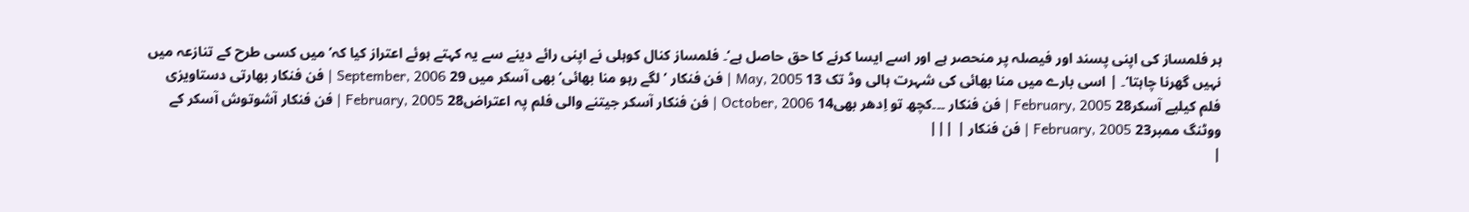ہر فلمساز کی اپنی پسند اور فیصلہ پر منحصر ہے اور اسے ایسا کرنے کا حق حاصل ہے‘۔ فلمساز کنال کوہلی نے اپنی رائے دینے سے یہ کہتے ہوئے اعتراز کیا کہ’ میں کسی طرح کے تنازعہ میں نہیں گھرنا چاہتا‘۔ | اسی بارے میں منا بھائی کی شہرت ہالی وڈ تک 13 May, 2005 | فن فنکار ’لگے رہو منا بھائی‘ بھی آسکر میں 29 September, 2006 | فن فنکار بھارتی دستاویزی فلم کیلیے آسکر28 February, 2005 | فن فنکار ۔۔۔کچھ تو اِدھر بھی14 October, 2006 | فن فنکار آسکر جیتنے والی فلم پہ اعتراض28 February, 2005 | فن فنکار آشوتوش آسکر کے ووٹنگ ممبر23 February, 2005 | فن فنکار | |||
|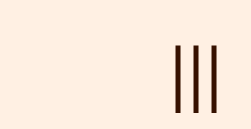|||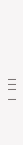| |||